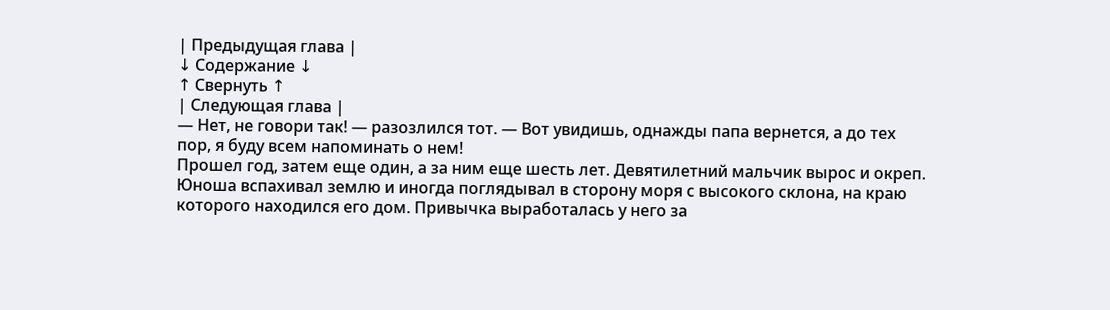| Предыдущая глава |
↓ Содержание ↓
↑ Свернуть ↑
| Следующая глава |
— Нет, не говори так! — разозлился тот. — Вот увидишь, однажды папа вернется, а до тех пор, я буду всем напоминать о нем!
Прошел год, затем еще один, а за ним еще шесть лет. Девятилетний мальчик вырос и окреп. Юноша вспахивал землю и иногда поглядывал в сторону моря с высокого склона, на краю которого находился его дом. Привычка выработалась у него за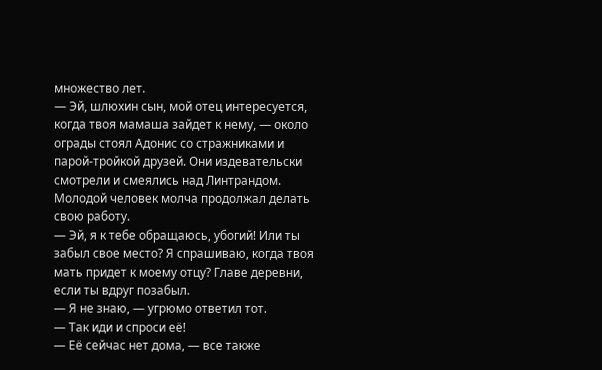множество лет.
— Эй, шлюхин сын, мой отец интересуется, когда твоя мамаша зайдет к нему, — около ограды стоял Адонис со стражниками и парой-тройкой друзей. Они издевательски смотрели и смеялись над Линтрандом.
Молодой человек молча продолжал делать свою работу.
— Эй, я к тебе обращаюсь, убогий! Или ты забыл свое место? Я спрашиваю, когда твоя мать придет к моему отцу? Главе деревни, если ты вдруг позабыл.
— Я не знаю, — угрюмо ответил тот.
— Так иди и спроси её!
— Её сейчас нет дома, — все также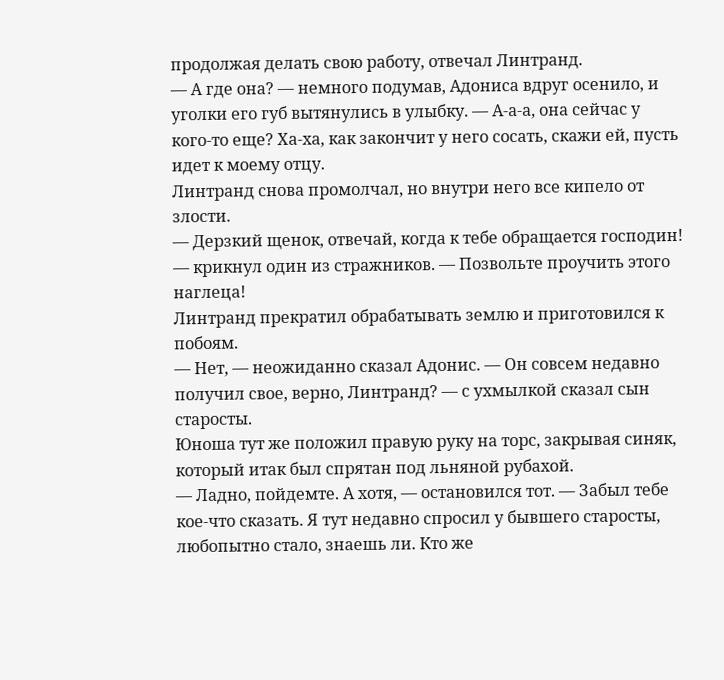продолжая делать свою работу, отвечал Линтранд.
— А где она? — немного подумав, Адониса вдруг осенило, и уголки его губ вытянулись в улыбку. — А-а-а, она сейчас у кого-то еще? Ха-ха, как закончит у него сосать, скажи ей, пусть идет к моему отцу.
Линтранд снова промолчал, но внутри него все кипело от злости.
— Дерзкий щенок, отвечай, когда к тебе обращается господин! — крикнул один из стражников. — Позвольте проучить этого наглеца!
Линтранд прекратил обрабатывать землю и приготовился к побоям.
— Нет, — неожиданно сказал Адонис. — Он совсем недавно получил свое, верно, Линтранд? — с ухмылкой сказал сын старосты.
Юноша тут же положил правую руку на торс, закрывая синяк, который итак был спрятан под льняной рубахой.
— Ладно, пойдемте. А хотя, — остановился тот. — Забыл тебе кое-что сказать. Я тут недавно спросил у бывшего старосты, любопытно стало, знаешь ли. Кто же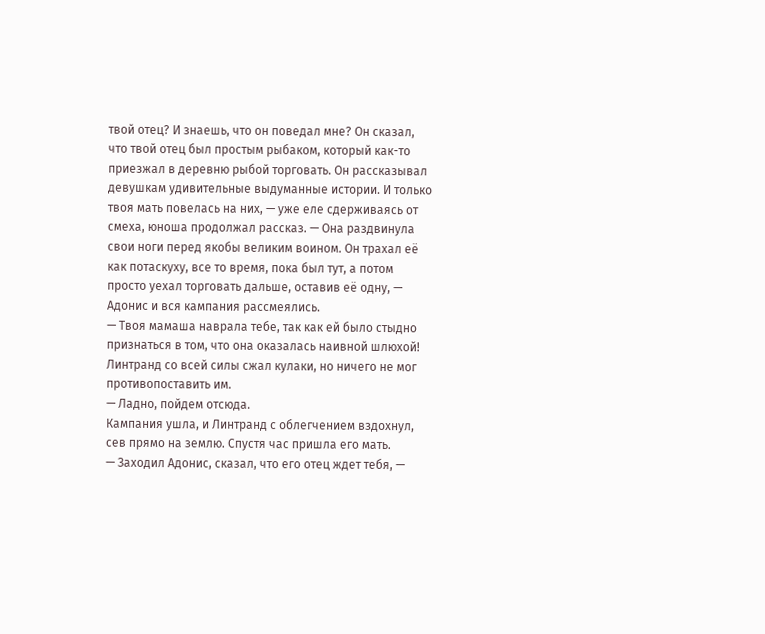твой отец? И знаешь, что он поведал мне? Он сказал, что твой отец был простым рыбаком, который как-то приезжал в деревню рыбой торговать. Он рассказывал девушкам удивительные выдуманные истории. И только твоя мать повелась на них, — уже еле сдерживаясь от смеха, юноша продолжал рассказ. — Она раздвинула свои ноги перед якобы великим воином. Он трахал её как потаскуху, все то время, пока был тут, а потом просто уехал торговать дальше, оставив её одну, — Адонис и вся кампания рассмеялись.
— Твоя мамаша наврала тебе, так как ей было стыдно признаться в том, что она оказалась наивной шлюхой!
Линтранд со всей силы сжал кулаки, но ничего не мог противопоставить им.
— Ладно, пойдем отсюда.
Кампания ушла, и Линтранд с облегчением вздохнул, сев прямо на землю. Спустя час пришла его мать.
— Заходил Адонис, сказал, что его отец ждет тебя, —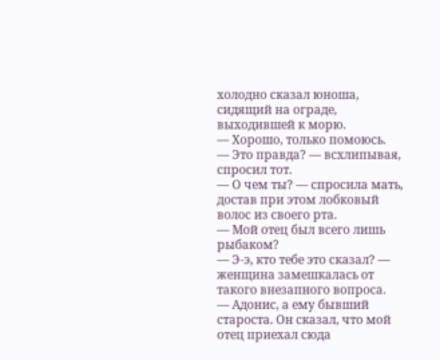холодно сказал юноша, сидящий на ограде, выходившей к морю.
— Хорошо, только помоюсь.
— Это правда? — всхлипывая, спросил тот.
— О чем ты? — спросила мать, достав при этом лобковый волос из своего рта.
— Мой отец был всего лишь рыбаком?
— Э-э, кто тебе это сказал? — женщина замешкалась от такого внезапного вопроса.
— Адонис, а ему бывший староста. Он сказал, что мой отец приехал сюда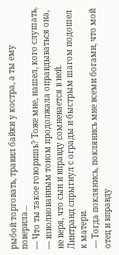рыбой торговать, травил байки у костра, а ты ему поверила...
— Что ты такое говоришь? Тоже мне, нашел, кого слушать, — взволнованным тоном продолжала оправдываться она, не веря, что сын и вправду сомневается в ней.
Линтранд спрыгнул с ограды и быстрым шагом подошел к матери.
— Тогда поклянись, поклянись мне всеми богами, что мой отец и вправду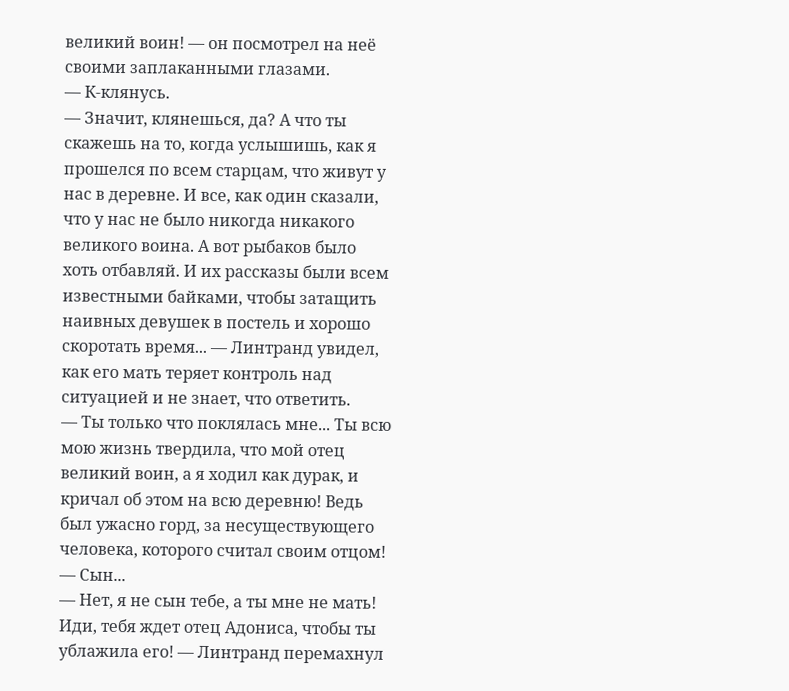великий воин! — он посмотрел на неё своими заплаканными глазами.
— К-клянусь.
— Значит, клянешься, да? А что ты скажешь на то, когда услышишь, как я прошелся по всем старцам, что живут у нас в деревне. И все, как один сказали, что у нас не было никогда никакого великого воина. А вот рыбаков было хоть отбавляй. И их рассказы были всем известными байками, чтобы затащить наивных девушек в постель и хорошо скоротать время... — Линтранд увидел, как его мать теряет контроль над ситуацией и не знает, что ответить.
— Ты только что поклялась мне... Ты всю мою жизнь твердила, что мой отец великий воин, а я ходил как дурак, и кричал об этом на всю деревню! Ведь был ужасно горд, за несуществующего человека, которого считал своим отцом!
— Сын...
— Нет, я не сын тебе, а ты мне не мать! Иди, тебя ждет отец Адониса, чтобы ты ублажила его! — Линтранд перемахнул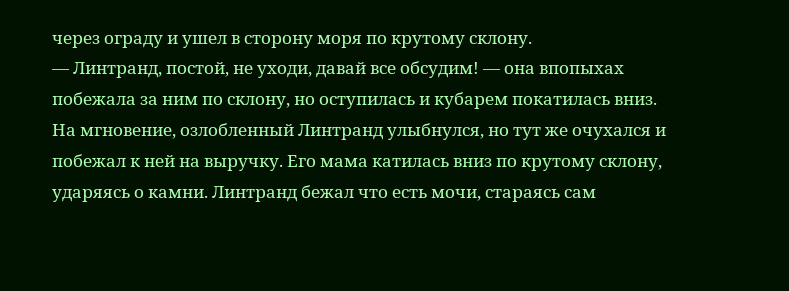через ограду и ушел в сторону моря по крутому склону.
— Линтранд, постой, не уходи, давай все обсудим! — она впопыхах побежала за ним по склону, но оступилась и кубарем покатилась вниз.
На мгновение, озлобленный Линтранд улыбнулся, но тут же очухался и побежал к ней на выручку. Его мама катилась вниз по крутому склону, ударяясь о камни. Линтранд бежал что есть мочи, стараясь сам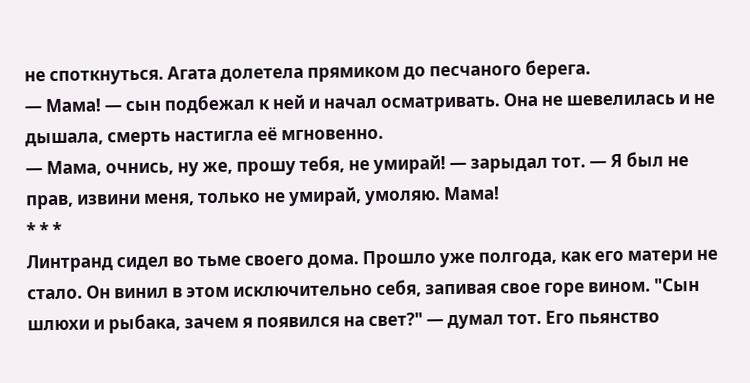не споткнуться. Агата долетела прямиком до песчаного берега.
— Мама! — сын подбежал к ней и начал осматривать. Она не шевелилась и не дышала, смерть настигла её мгновенно.
— Мама, очнись, ну же, прошу тебя, не умирай! — зарыдал тот. — Я был не прав, извини меня, только не умирай, умоляю. Мама!
* * *
Линтранд сидел во тьме своего дома. Прошло уже полгода, как его матери не стало. Он винил в этом исключительно себя, запивая свое горе вином. "Сын шлюхи и рыбака, зачем я появился на свет?" — думал тот. Его пьянство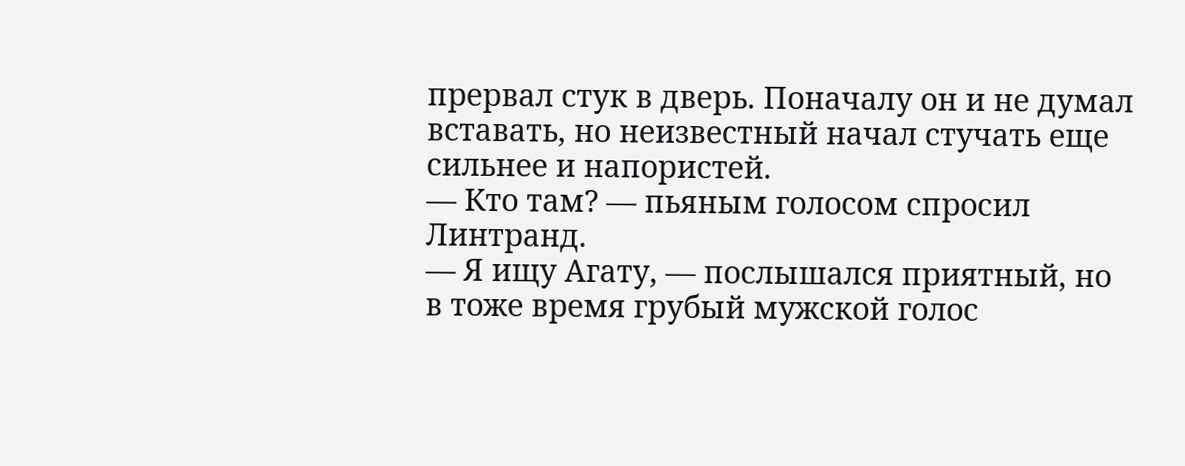прервал стук в дверь. Поначалу он и не думал вставать, но неизвестный начал стучать еще сильнее и напористей.
— Кто там? — пьяным голосом спросил Линтранд.
— Я ищу Агату, — послышался приятный, но в тоже время грубый мужской голос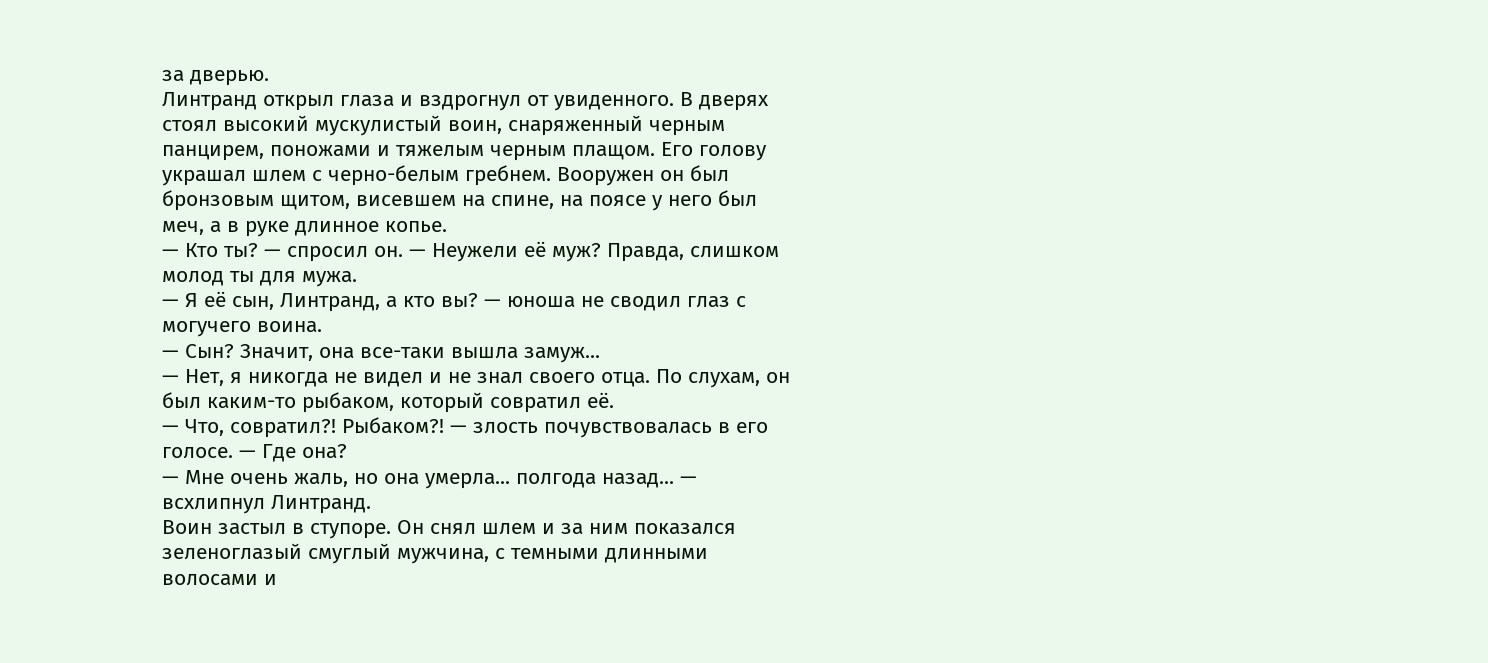за дверью.
Линтранд открыл глаза и вздрогнул от увиденного. В дверях стоял высокий мускулистый воин, снаряженный черным панцирем, поножами и тяжелым черным плащом. Его голову украшал шлем с черно-белым гребнем. Вооружен он был бронзовым щитом, висевшем на спине, на поясе у него был меч, а в руке длинное копье.
— Кто ты? — спросил он. — Неужели её муж? Правда, слишком молод ты для мужа.
— Я её сын, Линтранд, а кто вы? — юноша не сводил глаз с могучего воина.
— Сын? Значит, она все-таки вышла замуж...
— Нет, я никогда не видел и не знал своего отца. По слухам, он был каким-то рыбаком, который совратил её.
— Что, совратил?! Рыбаком?! — злость почувствовалась в его голосе. — Где она?
— Мне очень жаль, но она умерла... полгода назад... — всхлипнул Линтранд.
Воин застыл в ступоре. Он снял шлем и за ним показался зеленоглазый смуглый мужчина, с темными длинными волосами и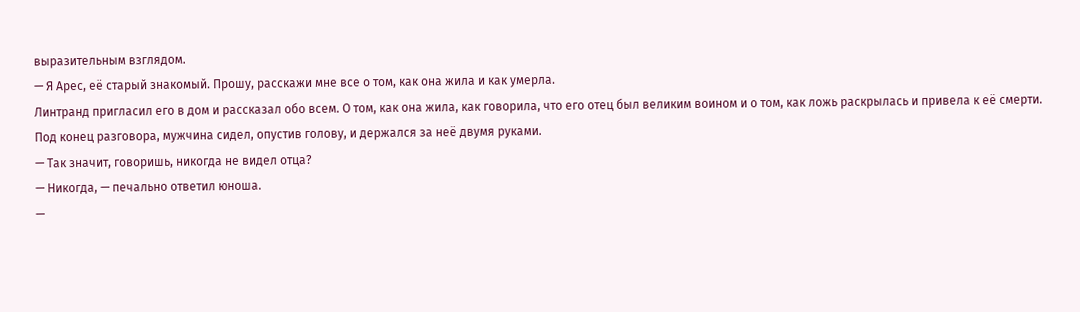выразительным взглядом.
— Я Арес, её старый знакомый. Прошу, расскажи мне все о том, как она жила и как умерла.
Линтранд пригласил его в дом и рассказал обо всем. О том, как она жила, как говорила, что его отец был великим воином и о том, как ложь раскрылась и привела к её смерти. Под конец разговора, мужчина сидел, опустив голову, и держался за неё двумя руками.
— Так значит, говоришь, никогда не видел отца?
— Никогда, — печально ответил юноша.
—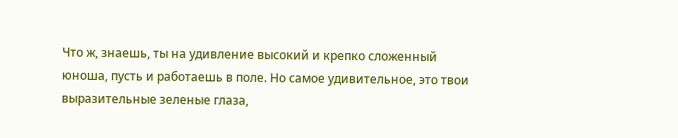Что ж, знаешь, ты на удивление высокий и крепко сложенный юноша, пусть и работаешь в поле. Но самое удивительное, это твои выразительные зеленые глаза,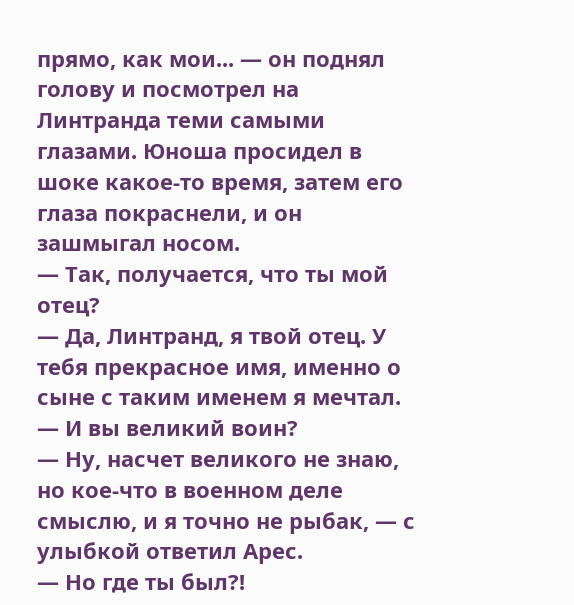прямо, как мои... — он поднял голову и посмотрел на Линтранда теми самыми глазами. Юноша просидел в шоке какое-то время, затем его глаза покраснели, и он зашмыгал носом.
— Так, получается, что ты мой отец?
— Да, Линтранд, я твой отец. У тебя прекрасное имя, именно о сыне с таким именем я мечтал.
— И вы великий воин?
— Ну, насчет великого не знаю, но кое-что в военном деле смыслю, и я точно не рыбак, — с улыбкой ответил Арес.
— Но где ты был?!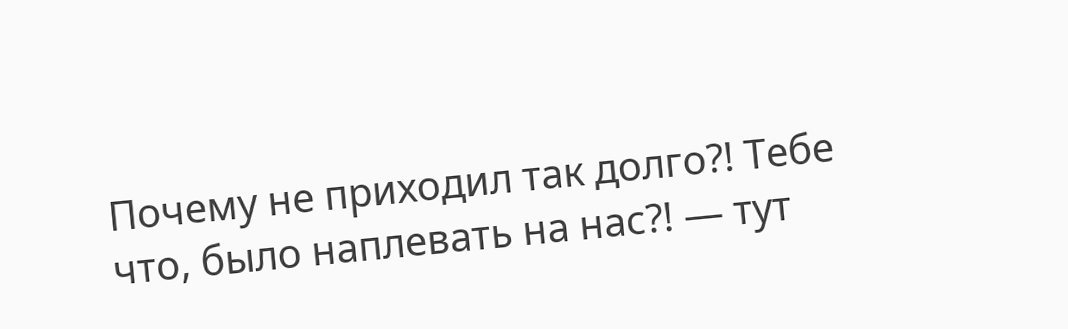Почему не приходил так долго?! Тебе что, было наплевать на нас?! — тут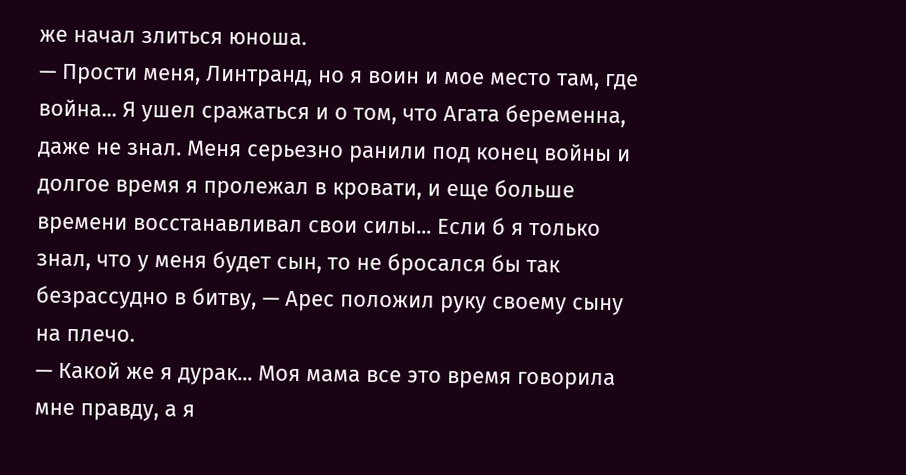же начал злиться юноша.
— Прости меня, Линтранд, но я воин и мое место там, где война... Я ушел сражаться и о том, что Агата беременна, даже не знал. Меня серьезно ранили под конец войны и долгое время я пролежал в кровати, и еще больше времени восстанавливал свои силы... Если б я только знал, что у меня будет сын, то не бросался бы так безрассудно в битву, — Арес положил руку своему сыну на плечо.
— Какой же я дурак... Моя мама все это время говорила мне правду, а я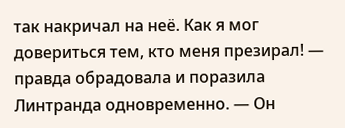так накричал на неё. Как я мог довериться тем, кто меня презирал! — правда обрадовала и поразила Линтранда одновременно. — Он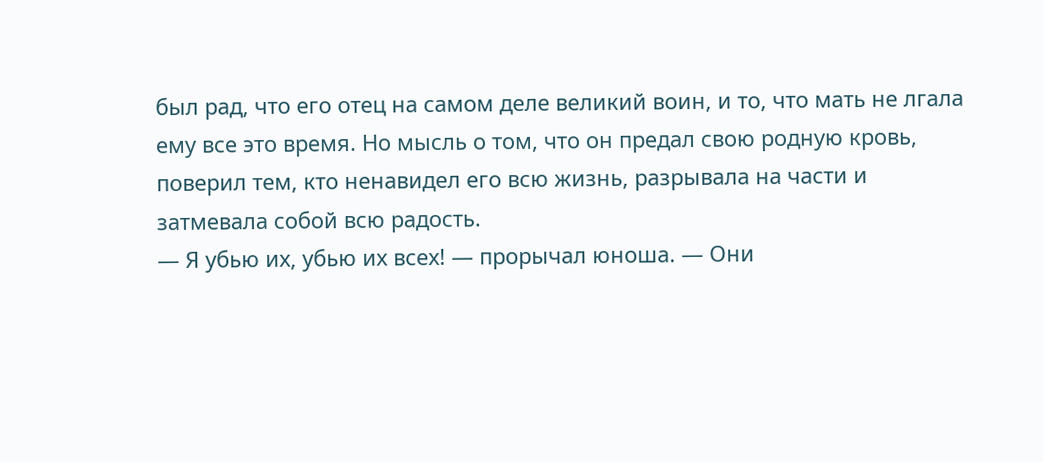был рад, что его отец на самом деле великий воин, и то, что мать не лгала ему все это время. Но мысль о том, что он предал свою родную кровь, поверил тем, кто ненавидел его всю жизнь, разрывала на части и затмевала собой всю радость.
— Я убью их, убью их всех! — прорычал юноша. — Они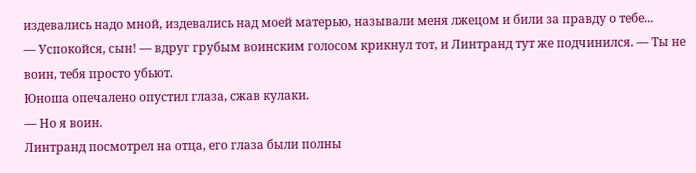издевались надо мной, издевались над моей матерью, называли меня лжецом и били за правду о тебе...
— Успокойся, сын! — вдруг грубым воинским голосом крикнул тот, и Линтранд тут же подчинился. — Ты не воин, тебя просто убьют.
Юноша опечалено опустил глаза, сжав кулаки.
— Но я воин.
Линтранд посмотрел на отца, его глаза были полны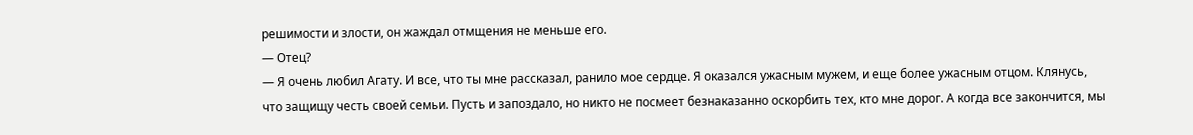решимости и злости, он жаждал отмщения не меньше его.
— Отец?
— Я очень любил Агату. И все, что ты мне рассказал, ранило мое сердце. Я оказался ужасным мужем, и еще более ужасным отцом. Клянусь, что защищу честь своей семьи. Пусть и запоздало, но никто не посмеет безнаказанно оскорбить тех, кто мне дорог. А когда все закончится, мы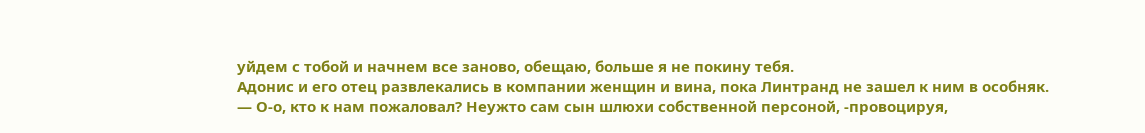уйдем с тобой и начнем все заново, обещаю, больше я не покину тебя.
Адонис и его отец развлекались в компании женщин и вина, пока Линтранд не зашел к ним в особняк.
— О-о, кто к нам пожаловал? Неужто сам сын шлюхи собственной персоной, -провоцируя,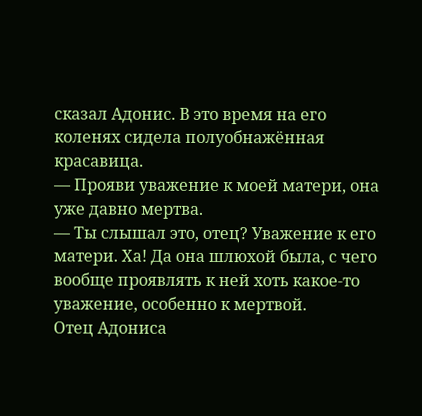сказал Адонис. В это время на его коленях сидела полуобнажённая красавица.
— Прояви уважение к моей матери, она уже давно мертва.
— Ты слышал это, отец? Уважение к его матери. Ха! Да она шлюхой была, с чего вообще проявлять к ней хоть какое-то уважение, особенно к мертвой.
Отец Адониса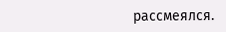рассмеялся.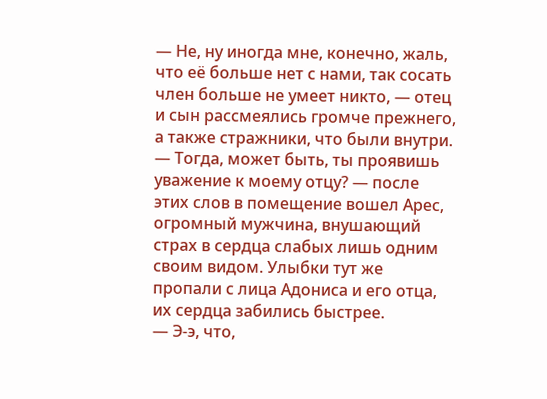— Не, ну иногда мне, конечно, жаль, что её больше нет с нами, так сосать член больше не умеет никто, — отец и сын рассмеялись громче прежнего, а также стражники, что были внутри.
— Тогда, может быть, ты проявишь уважение к моему отцу? — после этих слов в помещение вошел Арес, огромный мужчина, внушающий страх в сердца слабых лишь одним своим видом. Улыбки тут же пропали с лица Адониса и его отца, их сердца забились быстрее.
— Э-э, что,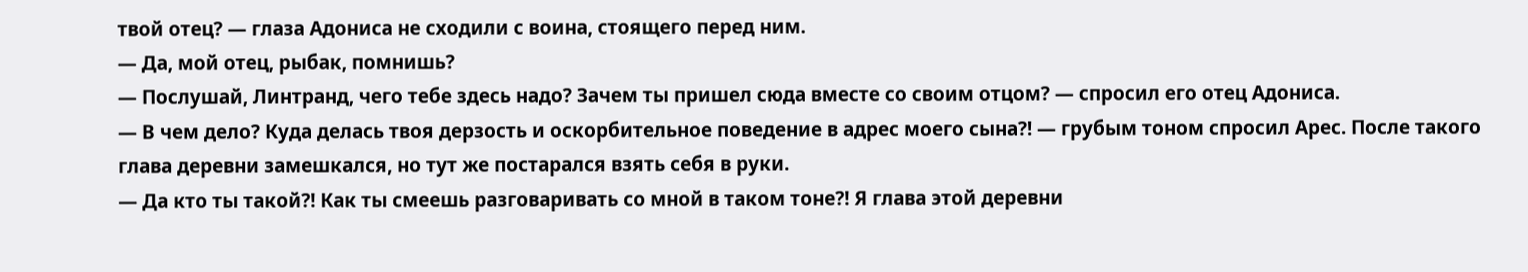твой отец? — глаза Адониса не сходили с воина, стоящего перед ним.
— Да, мой отец, рыбак, помнишь?
— Послушай, Линтранд, чего тебе здесь надо? Зачем ты пришел сюда вместе со своим отцом? — спросил его отец Адониса.
— В чем дело? Куда делась твоя дерзость и оскорбительное поведение в адрес моего сына?! — грубым тоном спросил Арес. После такого глава деревни замешкался, но тут же постарался взять себя в руки.
— Да кто ты такой?! Как ты смеешь разговаривать со мной в таком тоне?! Я глава этой деревни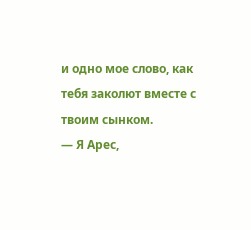и одно мое слово, как тебя заколют вместе с твоим сынком.
— Я Арес,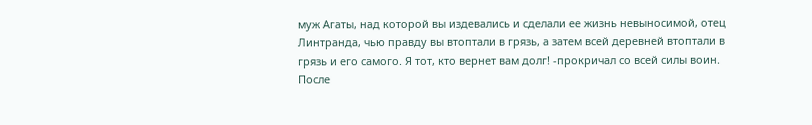муж Агаты, над которой вы издевались и сделали ее жизнь невыносимой, отец Линтранда, чью правду вы втоптали в грязь, а затем всей деревней втоптали в грязь и его самого. Я тот, кто вернет вам долг! -прокричал со всей силы воин. После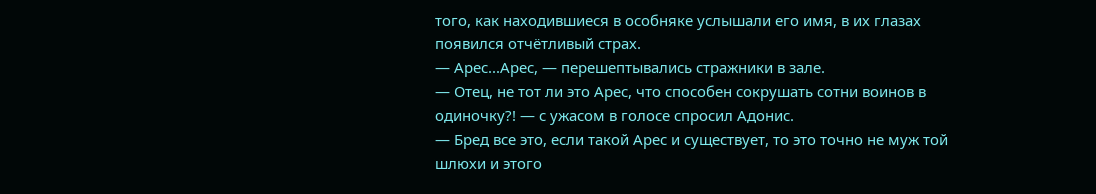того, как находившиеся в особняке услышали его имя, в их глазах появился отчётливый страх.
— Арес...Арес, — перешептывались стражники в зале.
— Отец, не тот ли это Арес, что способен сокрушать сотни воинов в одиночку?! — с ужасом в голосе спросил Адонис.
— Бред все это, если такой Арес и существует, то это точно не муж той шлюхи и этого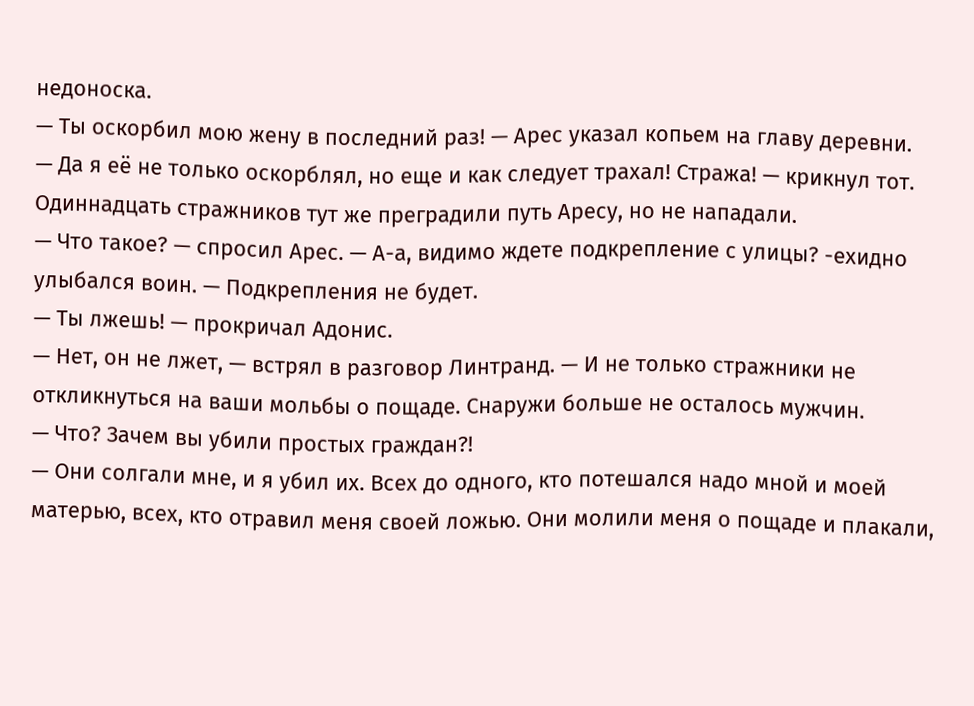недоноска.
— Ты оскорбил мою жену в последний раз! — Арес указал копьем на главу деревни.
— Да я её не только оскорблял, но еще и как следует трахал! Стража! — крикнул тот. Одиннадцать стражников тут же преградили путь Аресу, но не нападали.
— Что такое? — спросил Арес. — А-а, видимо ждете подкрепление с улицы? -ехидно улыбался воин. — Подкрепления не будет.
— Ты лжешь! — прокричал Адонис.
— Нет, он не лжет, — встрял в разговор Линтранд. — И не только стражники не откликнуться на ваши мольбы о пощаде. Снаружи больше не осталось мужчин.
— Что? Зачем вы убили простых граждан?!
— Они солгали мне, и я убил их. Всех до одного, кто потешался надо мной и моей матерью, всех, кто отравил меня своей ложью. Они молили меня о пощаде и плакали,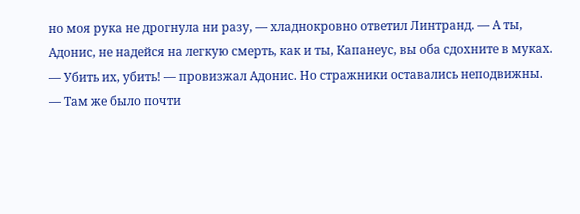но моя рука не дрогнула ни разу, — хладнокровно ответил Линтранд. — А ты, Адонис, не надейся на легкую смерть, как и ты, Капанеус, вы оба сдохните в муках.
— Убить их, убить! — провизжал Адонис. Но стражники оставались неподвижны.
— Там же было почти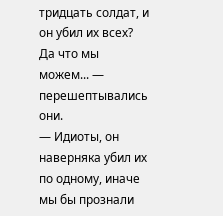тридцать солдат, и он убил их всех? Да что мы можем... — перешептывались они.
— Идиоты, он наверняка убил их по одному, иначе мы бы прознали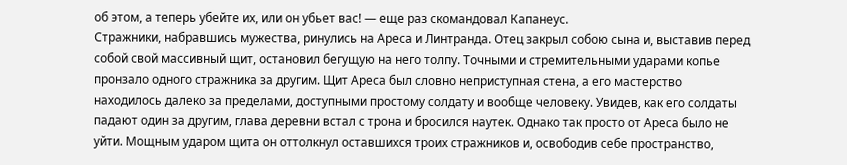об этом, а теперь убейте их, или он убьет вас! — еще раз скомандовал Капанеус.
Стражники, набравшись мужества, ринулись на Ареса и Линтранда. Отец закрыл собою сына и, выставив перед собой свой массивный щит, остановил бегущую на него толпу. Точными и стремительными ударами копье пронзало одного стражника за другим. Щит Ареса был словно неприступная стена, а его мастерство находилось далеко за пределами, доступными простому солдату и вообще человеку. Увидев, как его солдаты падают один за другим, глава деревни встал с трона и бросился наутек. Однако так просто от Ареса было не уйти. Мощным ударом щита он оттолкнул оставшихся троих стражников и, освободив себе пространство,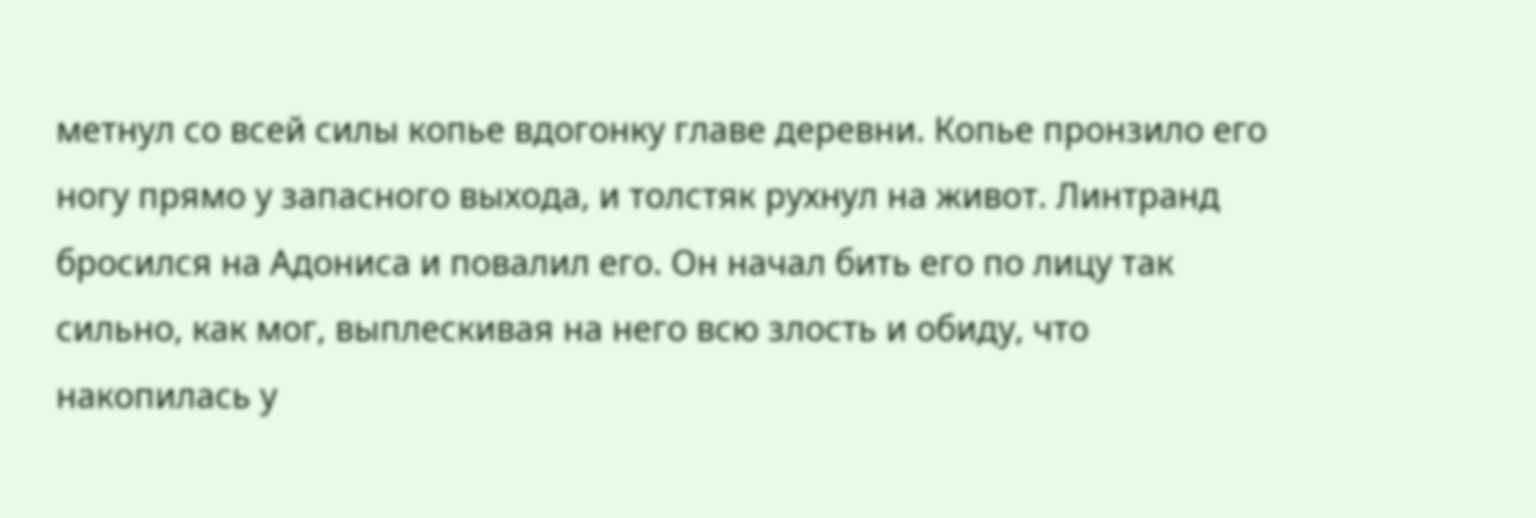метнул со всей силы копье вдогонку главе деревни. Копье пронзило его ногу прямо у запасного выхода, и толстяк рухнул на живот. Линтранд бросился на Адониса и повалил его. Он начал бить его по лицу так сильно, как мог, выплескивая на него всю злость и обиду, что накопилась у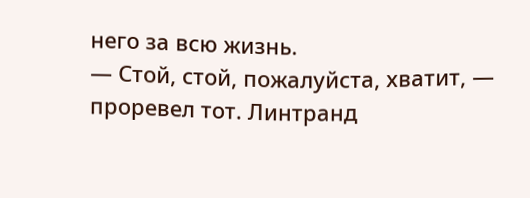него за всю жизнь.
— Стой, стой, пожалуйста, хватит, — проревел тот. Линтранд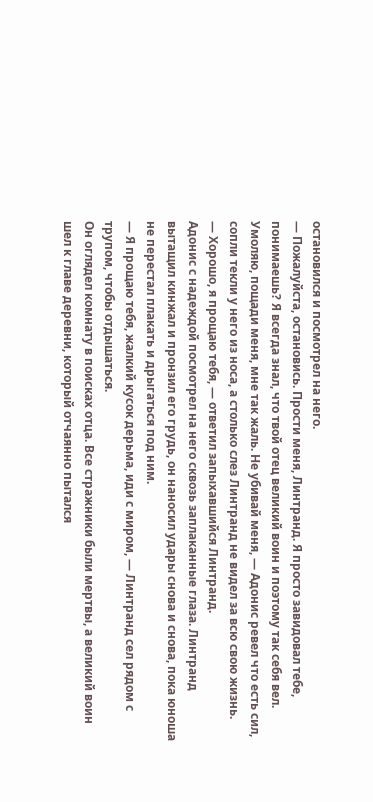остановился и посмотрел на него.
— Пожалуйста, остановись. Прости меня, Линтранд. Я просто завидовал тебе, понимаешь? Я всегда знал, что твой отец великий воин и поэтому так себя вел. Умоляю, пощади меня, мне так жаль. Не убивай меня, — Адонис ревел что есть сил, сопли текли у него из носа, а столько слез Линтранд не видел за всю свою жизнь.
— Хорошо, я прощаю тебя, — ответил запыхавшийся Линтранд.
Адонис с надеждой посмотрел на него сквозь заплаканные глаза. Линтранд вытащил кинжал и пронзил его грудь, он наносил удары снова и снова, пока юноша не перестал плакать и дрыгаться под ним.
— Я прощаю тебя, жалкий кусок дерьма, иди с миром, — Линтранд сел рядом с трупом, чтобы отдышаться.
Он оглядел комнату в поисках отца. Все стражники были мертвы, а великий воин шел к главе деревни, который отчаянно пытался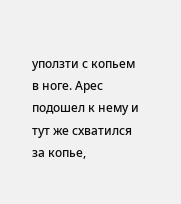уползти с копьем в ноге. Арес подошел к нему и тут же схватился за копье,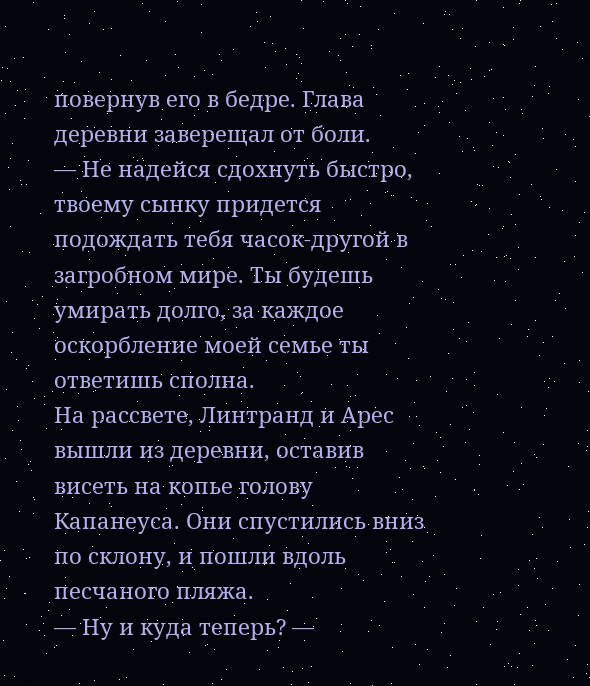повернув его в бедре. Глава деревни заверещал от боли.
— Не надейся сдохнуть быстро, твоему сынку придется подождать тебя часок-другой в загробном мире. Ты будешь умирать долго, за каждое оскорбление моей семье ты ответишь сполна.
На рассвете, Линтранд и Арес вышли из деревни, оставив висеть на копье голову Капанеуса. Они спустились вниз по склону, и пошли вдоль песчаного пляжа.
— Ну и куда теперь? —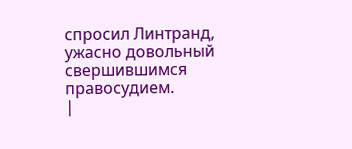спросил Линтранд, ужасно довольный свершившимся правосудием.
|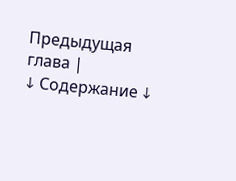Предыдущая глава |
↓ Содержание ↓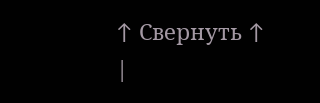↑ Свернуть ↑
|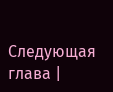Следующая глава |